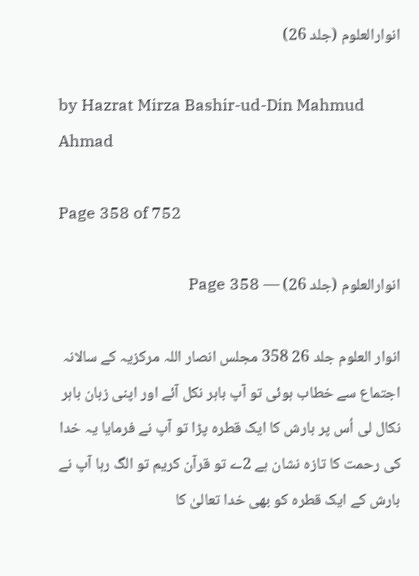انوارالعلوم (جلد 26)

by Hazrat Mirza Bashir-ud-Din Mahmud Ahmad

Page 358 of 752

انوارالعلوم (جلد 26) — Page 358

انوار العلوم جلد 26 358 مجلس انصار اللہ مرکزیہ کے سالانہ اجتماع سے خطاب ہوئی تو آپ باہر نکل آئے اور اپنی زبان باہر نکال لی اُس پر بارش کا ایک قطرہ پڑا تو آپ نے فرمایا یہ خدا کی رحمت کا تازہ نشان ہے 2ے تو قرآن کریم تو الگ رہا آپ نے بارش کے ایک قطرہ کو بھی خدا تعالیٰ کا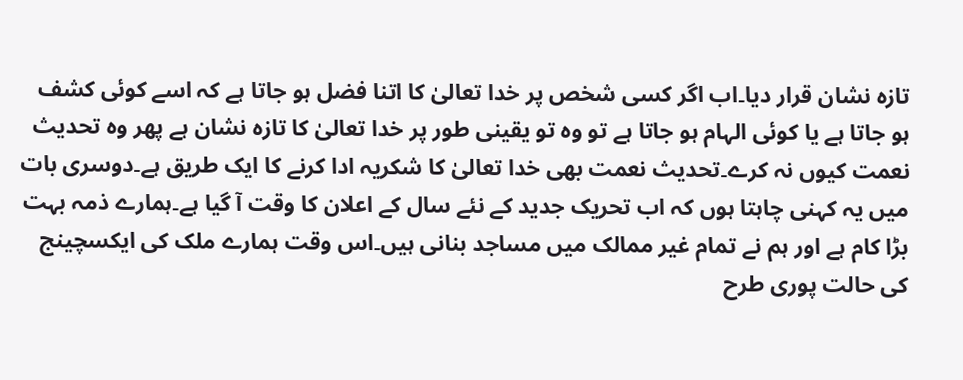تازہ نشان قرار دیا۔اب اگر کسی شخص پر خدا تعالیٰ کا اتنا فضل ہو جاتا ہے کہ اسے کوئی کشف ہو جاتا ہے یا کوئی الہام ہو جاتا ہے تو وہ تو یقینی طور پر خدا تعالیٰ کا تازہ نشان ہے پھر وہ تحدیث نعمت کیوں نہ کرے۔تحدیث نعمت بھی خدا تعالیٰ کا شکریہ ادا کرنے کا ایک طریق ہے۔دوسری بات میں یہ کہنی چاہتا ہوں کہ اب تحریک جدید کے نئے سال کے اعلان کا وقت آ گیا ہے۔ہمارے ذمہ بہت بڑا کام ہے اور ہم نے تمام غیر ممالک میں مساجد بنانی ہیں۔اس وقت ہمارے ملک کی ایکسچینج کی حالت پوری طرح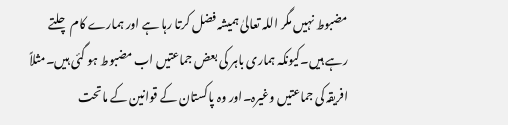مضبوط نہیں مگر اللہ تعالیٰ ہمیشہ فضل کرتا رہا ہے اور ہمارے کام چلتے رہے ہیں۔کیونکہ ہماری باہر کی بعض جماعتیں اب مضبوط ہو گئی ہیں۔مثلاً افریقہ کی جماعتیں وغیرہ۔اور وہ پاکستان کے قوانین کے ماتحت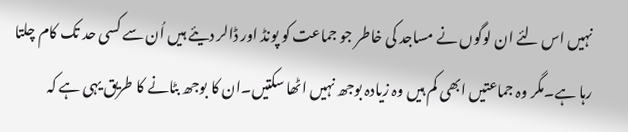نہیں اس لئے ان لوگوں نے مساجد کی خاطر جو جماعت کو پونڈ اور ڈالر دیئے ہیں اُن سے کسی حد تک کام چلتا رہا ہے۔مگر وہ جماعتیں ابھی کم ہیں وہ زیادہ بوجھ نہیں اٹھا سکتیں۔ان کا بوجھ بٹانے کا طریق یہی ہے کہ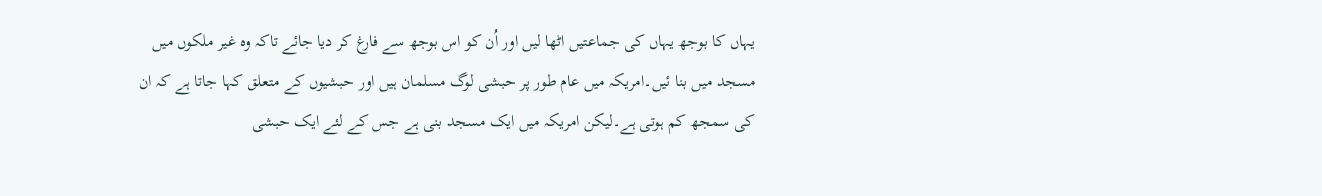یہاں کا بوجھ یہاں کی جماعتیں اٹھا لیں اور اُن کو اس بوجھ سے فارغ کر دیا جائے تاکہ وہ غیر ملکوں میں مسجد میں بنا ئیں۔امریکہ میں عام طور پر حبشی لوگ مسلمان ہیں اور حبشیوں کے متعلق کہا جاتا ہے کہ ان کی سمجھ کم ہوتی ہے۔لیکن امریکہ میں ایک مسجد بنی ہے جس کے لئے ایک حبشی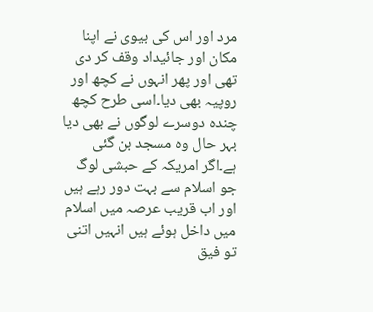مرد اور اس کی بیوی نے اپنا مکان اور جائیداد وقف کر دی تھی اور پھر انہوں نے کچھ اور روپیہ بھی دیا۔اسی طرح کچھ چندہ دوسرے لوگوں نے بھی دیا بہر حال وہ مسجد بن گئی ہے۔اگر امریکہ کے حبشی لوگ جو اسلام سے بہت دور رہے ہیں اور اب قریب عرصہ میں اسلام میں داخل ہوئے ہیں انہیں اتنی تو فیق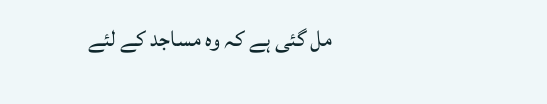مل گئی ہے کہ وہ مساجد کے لئے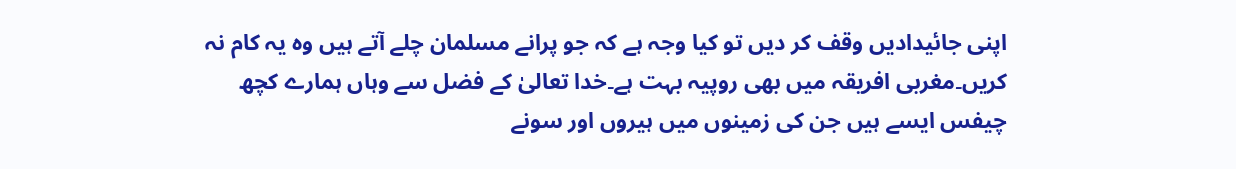اپنی جائیدادیں وقف کر دیں تو کیا وجہ ہے کہ جو پرانے مسلمان چلے آتے ہیں وہ یہ کام نہ کریں۔مغربی افریقہ میں بھی روپیہ بہت ہے۔خدا تعالیٰ کے فضل سے وہاں ہمارے کچھ چیفس ایسے ہیں جن کی زمینوں میں ہیروں اور سونے